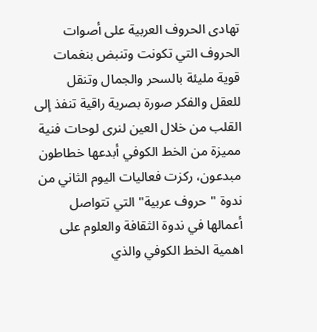تهادى الحروف العربية على أصوات الحروف التي تكونت وتنبض بنغمات قوية مليئة بالسحر والجمال وتنقل للعقل والفكر صورة بصرية راقية تنفذ إلى القلب من خلال العين لنرى لوحات فنية مميزة من الخط الكوفي أبدعها خطاطون مبدعون، ركزت فعاليات اليوم الثاني من ندوة "حروف عربية" التي تتواصل أعمالها في ندوة الثقافة والعلوم على اهمية الخط الكوفي والذي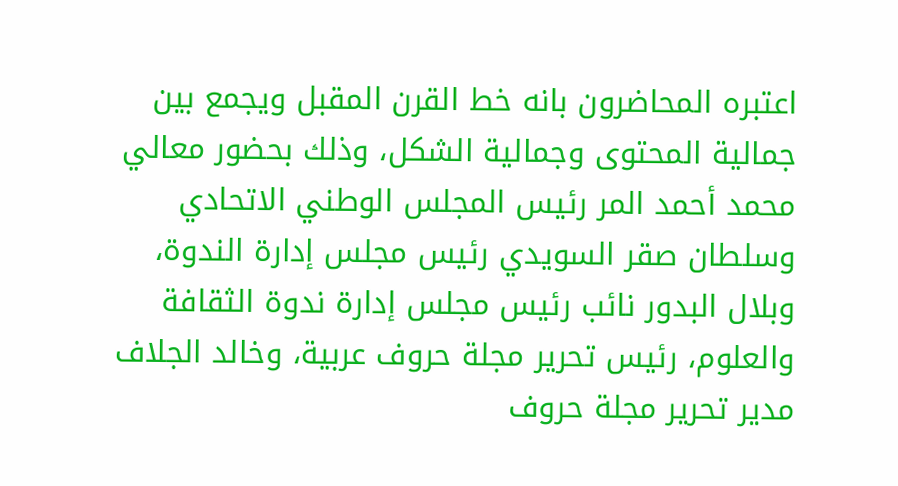اعتبره المحاضرون بانه خط القرن المقبل ويجمع بين جمالية المحتوى وجمالية الشكل، وذلك بحضور معالي محمد أحمد المر رئيس المجلس الوطني الاتحادي وسلطان صقر السويدي رئيس مجلس إدارة الندوة، وبلال البدور نائب رئيس مجلس إدارة ندوة الثقافة والعلوم، رئيس تحرير مجلة حروف عربية، وخالد الجلاف مدير تحرير مجلة حروف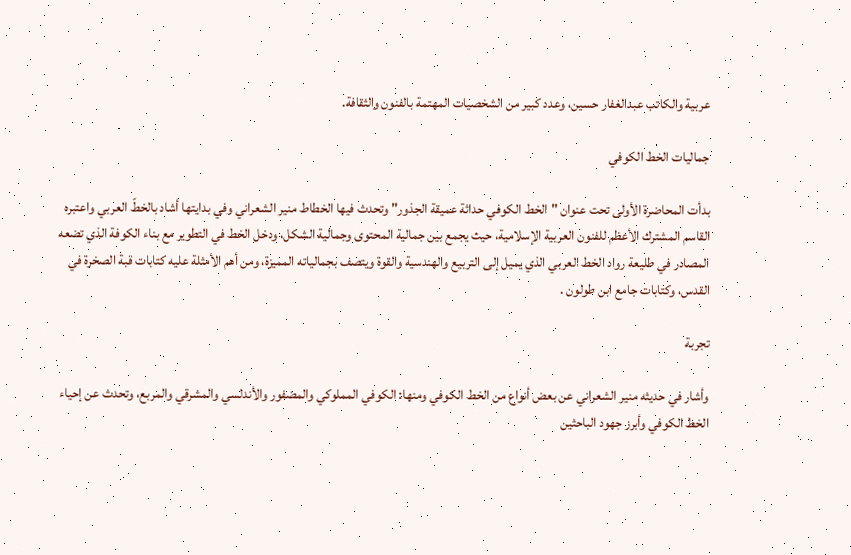عربية والكاتب عبدالغفار حسين، وعدد كبير من الشخصيات المهتمة بالفنون والثقافة.

جماليات الخط الكوفي

بدأت المحاضرة الأولى تحت عنوان "الخط الكوفي حداثة عميقة الجذور" وتحدث فيها الخطاط منير الشعراني وفي بدايتها أشاد بالخطّ العربي واعتبره القاسم المشترك الأعظم للفنون العربية الإسلامية، حيث يجمع بين جمالية المحتوى وجمالية الشكل، ودخل الخط في التطوير مع بناء الكوفة الذي تضعه المصادر في طليعة رواد الخط العربي الذي يميل إلى التربيع والهندسية والقوة ويتصف بجمالياته المميزة، ومن أهم الأمثلة عليه كتابات قبة الصخرة في القدس، وكتابات جامع ابن طولون .

تجربة

وأشار في حديثه منير الشعراني عن بعض أنواع من الخط الكوفي ومنها: الكوفي المملوكي والمضفور والأندلسي والمشرقي والمربع، وتحدث عن إحياء الخط الكوفي وأبرز جهود الباحثين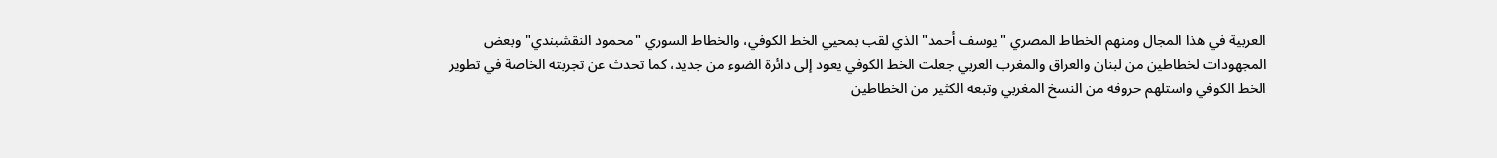العربية في هذا المجال ومنهم الخطاط المصري "يوسف أحمد" الذي لقب بمحيي الخط الكوفي، والخطاط السوري "محمود النقشبندي" وبعض المجهودات لخطاطين من لبنان والعراق والمغرب العربي جعلت الخط الكوفي يعود إلى دائرة الضوء من جديد، كما تحدث عن تجربته الخاصة في تطوير الخط الكوفي واستلهم حروفه من النسخ المغربي وتبعه الكثير من الخطاطين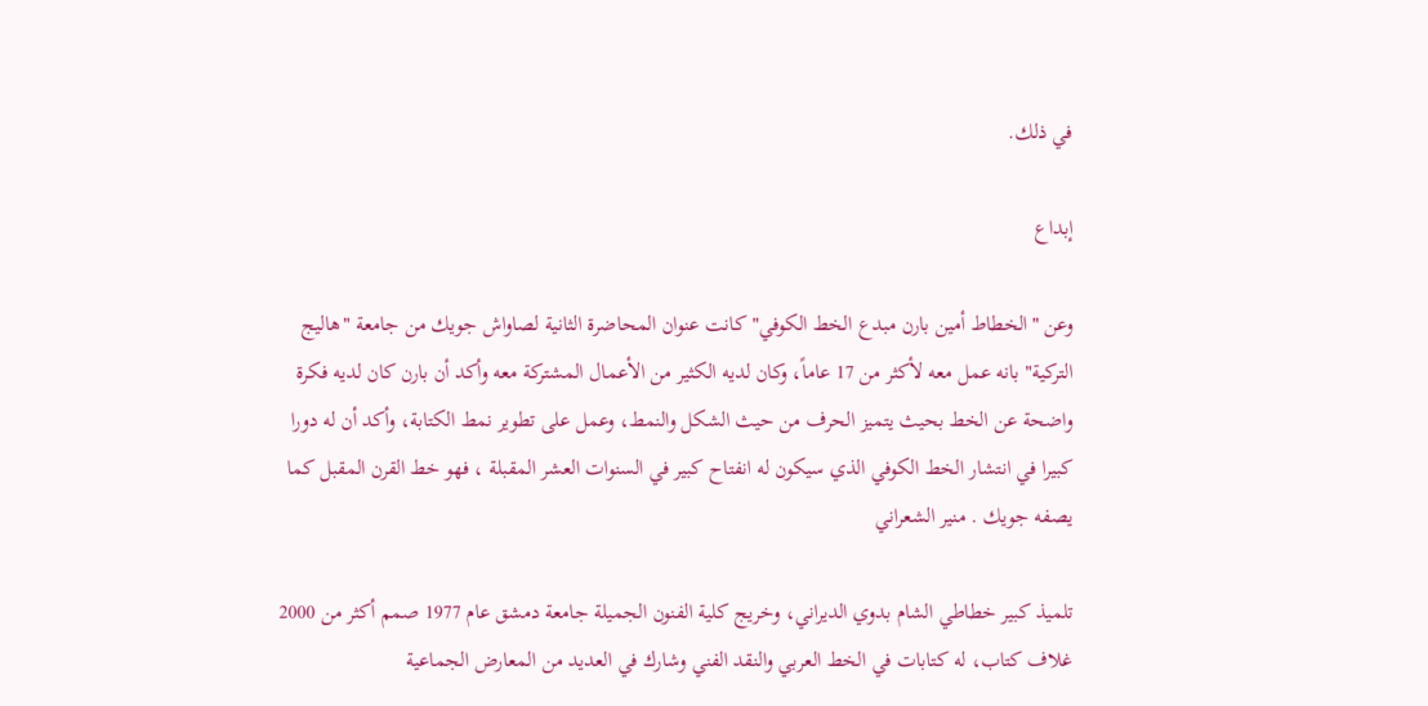في ذلك.

إبداع

وعن "الخطاط أمين بارن مبدع الخط الكوفي" كانت عنوان المحاضرة الثانية لصاواش جويك من جامعة "هاليج التركية" بانه عمل معه لأكثر من 17 عاماً، وكان لديه الكثير من الأعمال المشتركة معه وأكد أن بارن كان لديه فكرة واضحة عن الخط بحيث يتميز الحرف من حيث الشكل والنمط، وعمل على تطوير نمط الكتابة، وأكد أن له دورا كبيرا في انتشار الخط الكوفي الذي سيكون له انفتاح كبير في السنوات العشر المقبلة ، فهو خط القرن المقبل كما يصفه جويك . منير الشعراني

تلميذ كبير خطاطي الشام بدوي الديراني، وخريج كلية الفنون الجميلة جامعة دمشق عام 1977 صمم أكثر من 2000 غلاف كتاب، له كتابات في الخط العربي والنقد الفني وشارك في العديد من المعارض الجماعية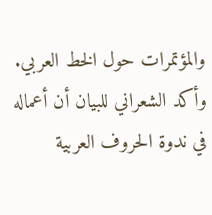والمؤتمرات حول الخط العربي. وأكد الشعراني للبيان أن أعماله في ندوة الحروف العربية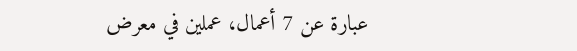عبارة عن 7 أعمال، عملين في معرض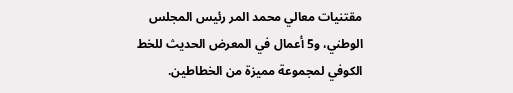مقتنيات معالي محمد المر رئيس المجلس الوطني، و5 أعمال في المعرض الحديث للخط الكوفي لمجموعة مميزة من الخطاطين.